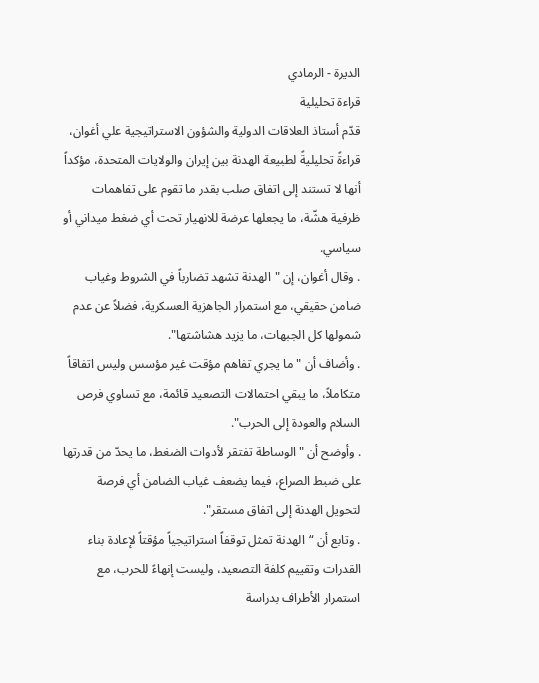الديرة - الرمادي
قراءة تحليلية
قدّم أستاذ العلاقات الدولية والشؤون الاستراتيجية علي أغوان، قراءةً تحليليةً لطبيعة الهدنة بين إيران والولايات المتحدة، مؤكداً أنها لا تستند إلى اتفاق صلب بقدر ما تقوم على تفاهمات ظرفية هشّة، ما يجعلها عرضة للانهيار تحت أي ضغط ميداني أو سياسي.
. وقال أغوان، إن "الهدنة تشهد تضارباً في الشروط وغياب ضامن حقيقي، مع استمرار الجاهزية العسكرية، فضلاً عن عدم شمولها كل الجبهات، ما يزيد هشاشتها".
. وأضاف أن "ما يجري تفاهم مؤقت غير مؤسس وليس اتفاقاً متكاملاً، ما يبقي احتمالات التصعيد قائمة، مع تساوي فرص السلام والعودة إلى الحرب".
. وأوضح أن "الوساطة تفتقر لأدوات الضغط، ما يحدّ من قدرتها على ضبط الصراع، فيما يضعف غياب الضامن أي فرصة لتحويل الهدنة إلى اتفاق مستقر".
. وتابع أن “الهدنة تمثل توقفاً استراتيجياً مؤقتاً لإعادة بناء القدرات وتقييم كلفة التصعيد، وليست إنهاءً للحرب، مع استمرار الأطراف بدراسة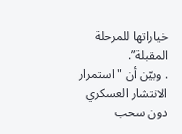خياراتها للمرحلة المقبلة”.
. وبيّن أن "استمرار الانتشار العسكري دون سحب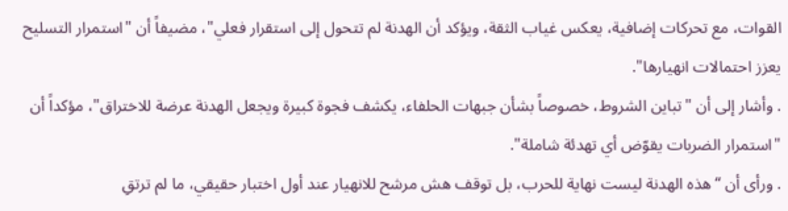القوات، مع تحركات إضافية، يعكس غياب الثقة، ويؤكد أن الهدنة لم تتحول إلى استقرار فعلي"، مضيفاً أن "استمرار التسليح يعزز احتمالات انهيارها".
. وأشار إلى أن "تباين الشروط، خصوصاً بشأن جبهات الحلفاء، يكشف فجوة كبيرة ويجعل الهدنة عرضة للاختراق"، مؤكداً أن "استمرار الضربات يقوّض أي تهدئة شاملة".
. ورأى أن “هذه الهدنة ليست نهاية للحرب، بل توقف هش مرشح للانهيار عند أول اختبار حقيقي، ما لم ترتقِ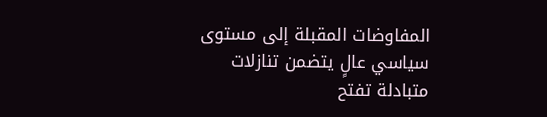المفاوضات المقبلة إلى مستوى سياسي عالٍ يتضمن تنازلات متبادلة تفتح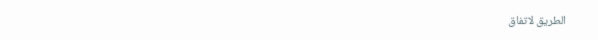الطريق لاتفاق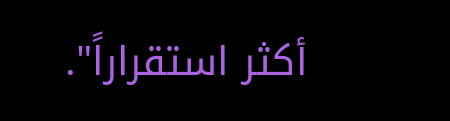أكثر استقراراً".